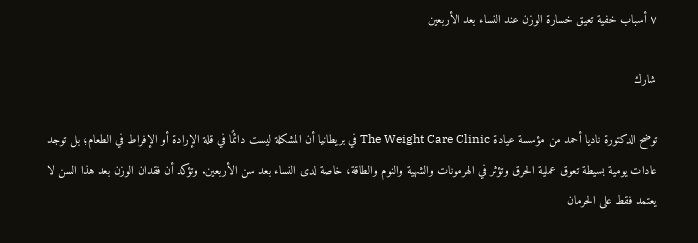٧ أسباب خفية تعيق خسارة الوزن عند النساء بعد الأربعين

شارك

توضح الدكتورة ناديا أحمد من مؤسسة عيادة The Weight Care Clinic في بريطانيا أن المشكلة ليست دائمًا في قلة الإرادة أو الإفراط في الطعام؛ بل توجد عادات يومية بسيطة تعوق عملية الحرق وتؤثر في الهرمونات والشهية والنوم والطاقة، خاصة لدى النساء بعد سن الأربعين. وتؤكد أن فقدان الوزن بعد هذا السن لا يعتمد فقط على الحرمان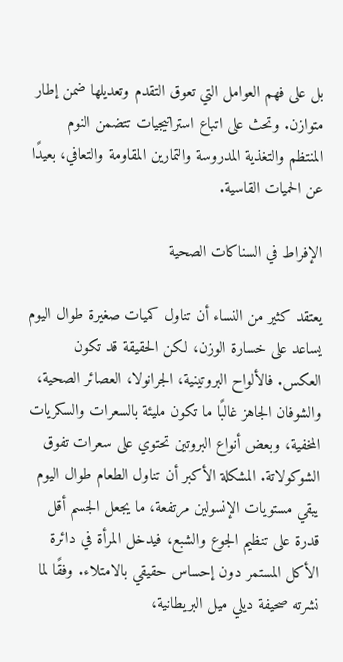بل على فهم العوامل التي تعوق التقدم وتعديلها ضمن إطار متوازن. وتحث على اتباع استراتيجيات تتضمن النوم المنتظم والتغذية المدروسة والتمارين المقاومة والتعافي، بعيدًا عن الحميات القاسية.

الإفراط في السناكات الصحية

يعتقد كثير من النساء أن تناول كميات صغيرة طوال اليوم يساعد على خسارة الوزن، لكن الحقيقة قد تكون العكس. فالألواح البروتينية، الجرانولا، العصائر الصحية، والشوفان الجاهز غالبًا ما تكون مليئة بالسعرات والسكريات المخفية، وبعض أنواع البروتين تحتوي على سعرات تفوق الشوكولاتة. المشكلة الأكبر أن تناول الطعام طوال اليوم يبقي مستويات الإنسولين مرتفعة، ما يجعل الجسم أقل قدرة على تنظيم الجوع والشبع، فيدخل المرأة في دائرة الأكل المستمر دون إحساس حقيقي بالامتلاء. وفقًا لما نشرته صحيفة ديلي ميل البريطانية،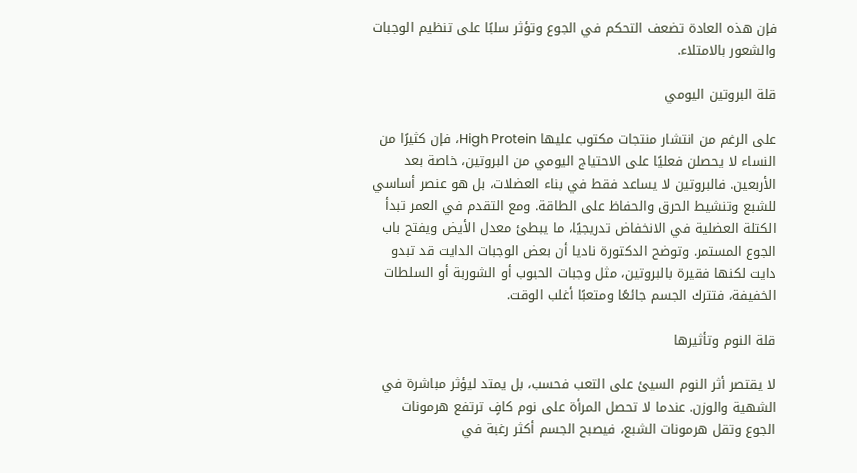فإن هذه العادة تضعف التحكم في الجوع وتؤثر سلبًا على تنظيم الوجبات والشعور بالامتلاء.

قلة البروتين اليومي

على الرغم من انتشار منتجات مكتوب عليها High Protein، فإن كثيرًا من النساء لا يحصلن فعليًا على الاحتياج اليومي من البروتين، خاصة بعد الأربعين. فالبروتين لا يساعد فقط في بناء العضلات، بل هو عنصر أساسي للشبع وتنشيط الحرق والحفاظ على الطاقة. ومع التقدم في العمر تبدأ الكتلة العضلية في الانخفاض تدريجيًا، ما يبطئ معدل الأيض ويفتح باب الجوع المستمر. وتوضح الدكتورة ناديا أن بعض الوجبات الدايت قد تبدو دايت لكنها فقيرة بالبروتين، مثل وجبات الحبوب أو الشوربة أو السلطات الخفيفة، فتترك الجسم جائعًا ومتعبًا أغلب الوقت.

قلة النوم وتأثيرها

لا يقتصر أثر النوم السيئ على التعب فحسب، بل يمتد ليؤثر مباشرة في الشهية والوزن. عندما لا تحصل المرأة على نوم كافٍ ترتفع هرمونات الجوع وتقل هرمونات الشبع، فيصبح الجسم أكثر رغبة في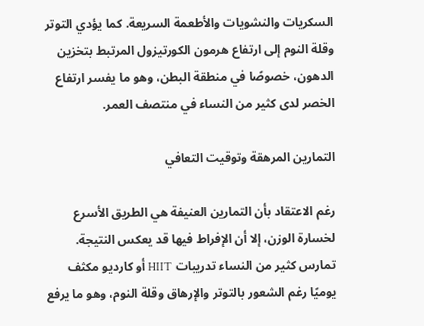السكريات والنشويات والأطعمة السريعة. كما يؤدي التوتر وقلة النوم إلى ارتفاع هرمون الكورتيزول المرتبط بتخزين الدهون، خصوصًا في منطقة البطن، وهو ما يفسر ارتفاع الخصر لدى كثير من النساء في منتصف العمر.

التمارين المرهقة وتوقيت التعافي

رغم الاعتقاد بأن التمارين العنيفة هي الطريق الأسرع لخسارة الوزن، إلا أن الإفراط فيها قد يعكس النتيجة. تمارس كثير من النساء تدريبات HIIT أو كارديو مكثف يوميًا رغم الشعور بالتوتر والإرهاق وقلة النوم، وهو ما يرفع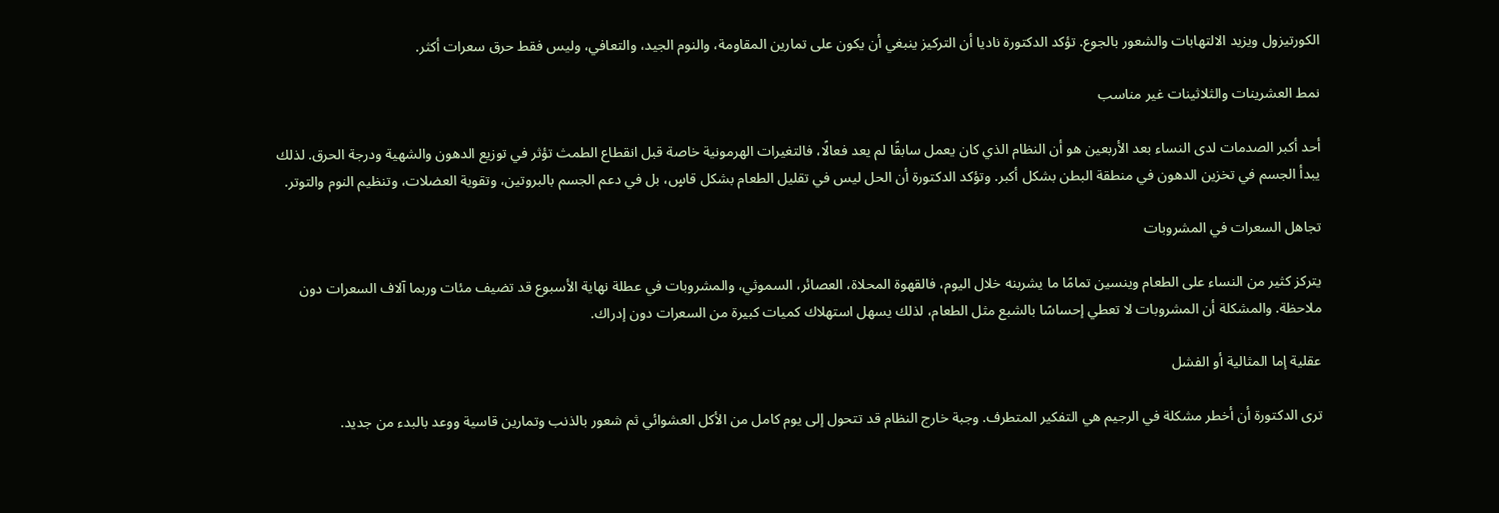الكورتيزول ويزيد الالتهابات والشعور بالجوع. تؤكد الدكتورة ناديا أن التركيز ينبغي أن يكون على تمارين المقاومة، والنوم الجيد، والتعافي، وليس فقط حرق سعرات أكثر.

نمط العشرينات والثلاثينات غير مناسب

أحد أكبر الصدمات لدى النساء بعد الأربعين هو أن النظام الذي كان يعمل سابقًا لم يعد فعالًا، فالتغيرات الهرمونية خاصة قبل انقطاع الطمث تؤثر في توزيع الدهون والشهية ودرجة الحرق. لذلك يبدأ الجسم في تخزين الدهون في منطقة البطن بشكل أكبر. وتؤكد الدكتورة أن الحل ليس في تقليل الطعام بشكل قاسٍ، بل في دعم الجسم بالبروتين، وتقوية العضلات، وتنظيم النوم والتوتر.

تجاهل السعرات في المشروبات

يتركز كثير من النساء على الطعام وينسين تمامًا ما يشربنه خلال اليوم، فالقهوة المحلاة، العصائر، السموثي، والمشروبات في عطلة نهاية الأسبوع قد تضيف مئات وربما آلاف السعرات دون ملاحظة. والمشكلة أن المشروبات لا تعطي إحساسًا بالشبع مثل الطعام، لذلك يسهل استهلاك كميات كبيرة من السعرات دون إدراك.

عقلية إما المثالية أو الفشل

ترى الدكتورة أن أخطر مشكلة في الرجيم هي التفكير المتطرف. وجبة خارج النظام قد تتحول إلى يوم كامل من الأكل العشوائي ثم شعور بالذنب وتمارين قاسية ووعد بالبدء من جديد.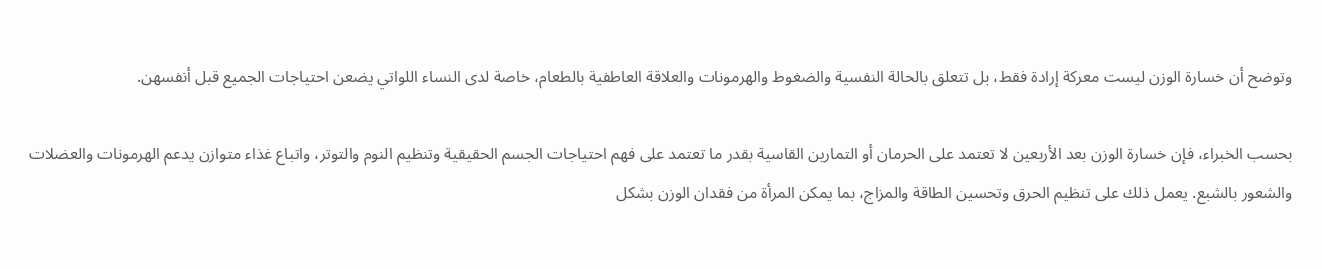وتوضح أن خسارة الوزن ليست معركة إرادة فقط، بل تتعلق بالحالة النفسية والضغوط والهرمونات والعلاقة العاطفية بالطعام، خاصة لدى النساء اللواتي يضعن احتياجات الجميع قبل أنفسهن.

بحسب الخبراء، فإن خسارة الوزن بعد الأربعين لا تعتمد على الحرمان أو التمارين القاسية بقدر ما تعتمد على فهم احتياجات الجسم الحقيقية وتنظيم النوم والتوتر، واتباع غذاء متوازن يدعم الهرمونات والعضلات والشعور بالشبع. يعمل ذلك على تنظيم الحرق وتحسين الطاقة والمزاج، بما يمكن المرأة من فقدان الوزن بشكل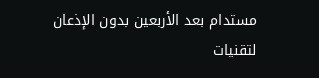مستدام بعد الأربعين بدون الإذعان لتقنيات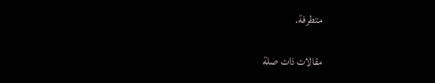متطرفة.

مقالات ذات صلة